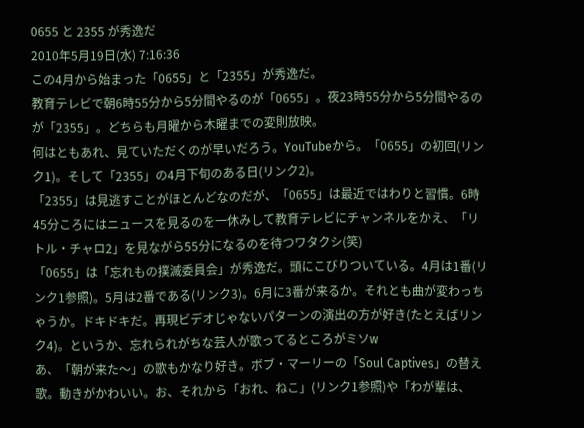0655 と 2355 が秀逸だ
2010年5月19日(水) 7:16:36
この4月から始まった「0655」と「2355」が秀逸だ。
教育テレビで朝6時55分から5分間やるのが「0655」。夜23時55分から5分間やるのが「2355」。どちらも月曜から木曜までの変則放映。
何はともあれ、見ていただくのが早いだろう。YouTubeから。「0655」の初回(リンク1)。そして「2355」の4月下旬のある日(リンク2)。
「2355」は見逃すことがほとんどなのだが、「0655」は最近ではわりと習慣。6時45分ころにはニュースを見るのを一休みして教育テレビにチャンネルをかえ、「リトル・チャロ2」を見ながら55分になるのを待つワタクシ(笑)
「0655」は「忘れもの撲滅委員会」が秀逸だ。頭にこびりついている。4月は1番(リンク1参照)。5月は2番である(リンク3)。6月に3番が来るか。それとも曲が変わっちゃうか。ドキドキだ。再現ビデオじゃないパターンの演出の方が好き(たとえばリンク4)。というか、忘れられがちな芸人が歌ってるところがミソw
あ、「朝が来た〜」の歌もかなり好き。ボブ・マーリーの「Soul Captives」の替え歌。動きがかわいい。お、それから「おれ、ねこ」(リンク1参照)や「わが輩は、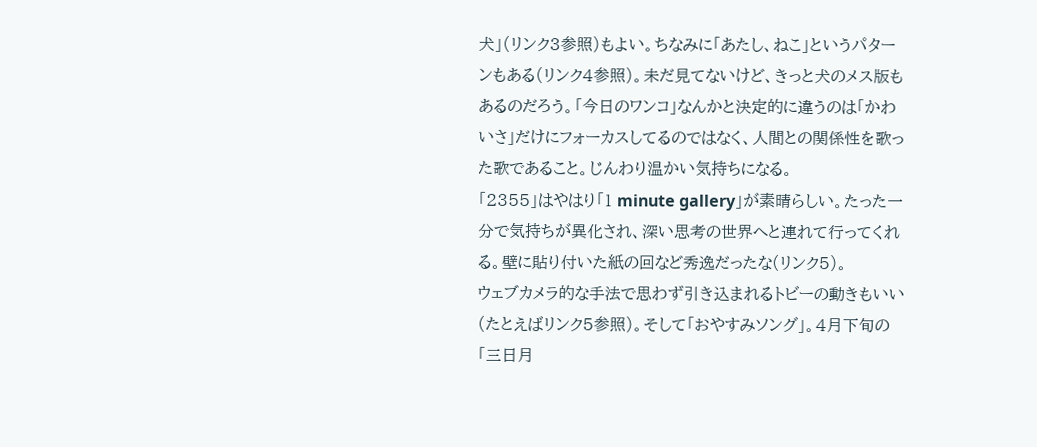犬」(リンク3参照)もよい。ちなみに「あたし、ねこ」というパターンもある(リンク4参照)。未だ見てないけど、きっと犬のメス版もあるのだろう。「今日のワンコ」なんかと決定的に違うのは「かわいさ」だけにフォーカスしてるのではなく、人間との関係性を歌った歌であること。じんわり温かい気持ちになる。
「2355」はやはり「1 minute gallery」が素晴らしい。たった一分で気持ちが異化され、深い思考の世界へと連れて行ってくれる。壁に貼り付いた紙の回など秀逸だったな(リンク5)。
ウェブカメラ的な手法で思わず引き込まれるトビーの動きもいい(たとえばリンク5参照)。そして「おやすみソング」。4月下旬の「三日月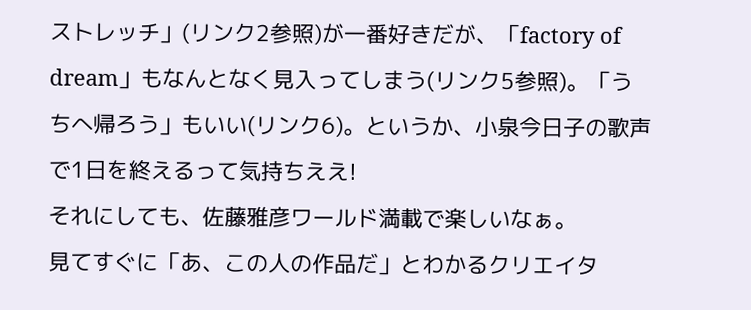ストレッチ」(リンク2参照)が一番好きだが、「factory of dream」もなんとなく見入ってしまう(リンク5参照)。「うちへ帰ろう」もいい(リンク6)。というか、小泉今日子の歌声で1日を終えるって気持ちええ!
それにしても、佐藤雅彦ワールド満載で楽しいなぁ。
見てすぐに「あ、この人の作品だ」とわかるクリエイタ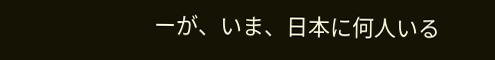ーが、いま、日本に何人いる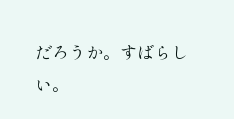だろうか。すばらしい。